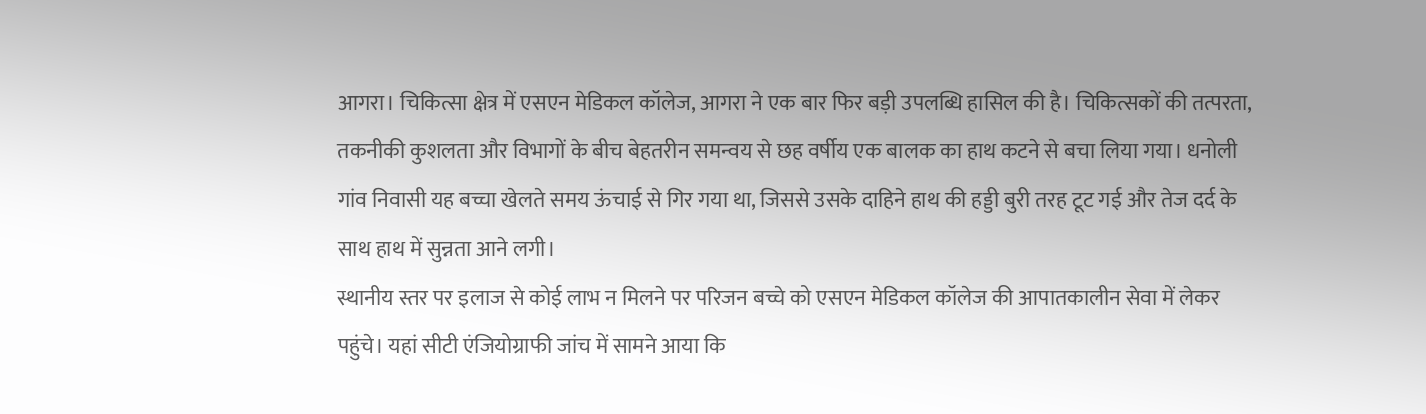आगरा। चिकित्सा क्षेत्र में एसएन मेडिकल कॉलेज, आगरा ने एक बार फिर बड़ी उपलब्धि हासिल की है। चिकित्सकों की तत्परता, तकनीकी कुशलता और विभागों के बीच बेहतरीन समन्वय से छह वर्षीय एक बालक का हाथ कटने से बचा लिया गया। धनोली गांव निवासी यह बच्चा खेलते समय ऊंचाई से गिर गया था, जिससे उसके दाहिने हाथ की हड्डी बुरी तरह टूट गई और तेज दर्द के साथ हाथ में सुन्नता आने लगी।
स्थानीय स्तर पर इलाज से कोई लाभ न मिलने पर परिजन बच्चे को एसएन मेडिकल कॉलेज की आपातकालीन सेवा में लेकर पहुंचे। यहां सीटी एंजियोग्राफी जांच में सामने आया कि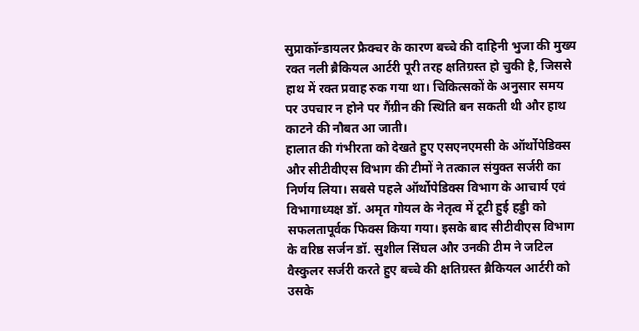सुप्राकॉन्डायलर फ्रैक्चर के कारण बच्चे की दाहिनी भुजा की मुख्य रक्त नली ब्रैकियल आर्टरी पूरी तरह क्षतिग्रस्त हो चुकी है, जिससे हाथ में रक्त प्रवाह रुक गया था। चिकित्सकों के अनुसार समय पर उपचार न होने पर गैंग्रीन की स्थिति बन सकती थी और हाथ काटने की नौबत आ जाती।
हालात की गंभीरता को देखते हुए एसएनएमसी के ऑर्थोपेडिक्स और सीटीवीएस विभाग की टीमों ने तत्काल संयुक्त सर्जरी का निर्णय लिया। सबसे पहले ऑर्थोपेडिक्स विभाग के आचार्य एवं विभागाध्यक्ष डॉ. अमृत गोयल के नेतृत्व में टूटी हुई हड्डी को सफलतापूर्वक फिक्स किया गया। इसके बाद सीटीवीएस विभाग के वरिष्ठ सर्जन डॉ. सुशील सिंघल और उनकी टीम ने जटिल वैस्कुलर सर्जरी करते हुए बच्चे की क्षतिग्रस्त ब्रैकियल आर्टरी को उसके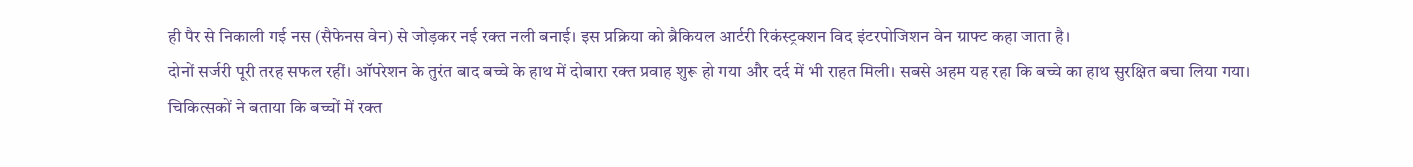ही पैर से निकाली गई नस (सैफेनस वेन) से जोड़कर नई रक्त नली बनाई। इस प्रक्रिया को ब्रैकियल आर्टरी रिकंस्ट्रक्शन विद इंटरपोजिशन वेन ग्राफ्ट कहा जाता है।
दोनों सर्जरी पूरी तरह सफल रहीं। ऑपरेशन के तुरंत बाद बच्चे के हाथ में दोबारा रक्त प्रवाह शुरू हो गया और दर्द में भी राहत मिली। सबसे अहम यह रहा कि बच्चे का हाथ सुरक्षित बचा लिया गया। चिकित्सकों ने बताया कि बच्चों में रक्त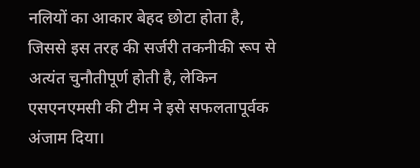नलियों का आकार बेहद छोटा होता है, जिससे इस तरह की सर्जरी तकनीकी रूप से अत्यंत चुनौतीपूर्ण होती है, लेकिन एसएनएमसी की टीम ने इसे सफलतापूर्वक अंजाम दिया।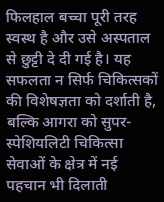फिलहाल बच्चा पूरी तरह स्वस्थ है और उसे अस्पताल से छुट्टी दे दी गई है। यह सफलता न सिर्फ चिकित्सकों की विशेषज्ञता को दर्शाती है, बल्कि आगरा को सुपर-स्पेशियलिटी चिकित्सा सेवाओं के क्षेत्र में नई पहचान भी दिलाती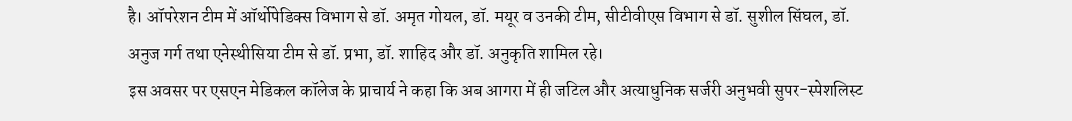है। ऑपरेशन टीम में ऑर्थोपेडिक्स विभाग से डॉ. अमृत गोयल, डॉ. मयूर व उनकी टीम, सीटीवीएस विभाग से डॉ. सुशील सिंघल, डॉ. अनुज गर्ग तथा एनेस्थीसिया टीम से डॉ. प्रभा, डॉ. शाहिद और डॉ. अनुकृति शामिल रहे।
इस अवसर पर एसएन मेडिकल कॉलेज के प्राचार्य ने कहा कि अब आगरा में ही जटिल और अत्याधुनिक सर्जरी अनुभवी सुपर-स्पेशलिस्ट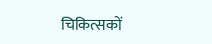चिकित्सकों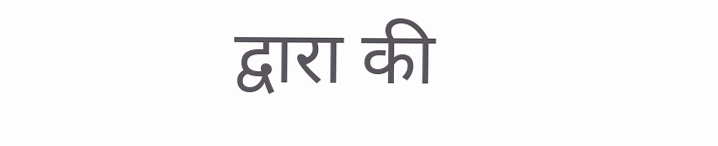द्वारा की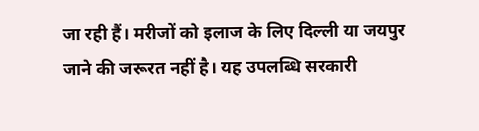जा रही हैं। मरीजों को इलाज के लिए दिल्ली या जयपुर जाने की जरूरत नहीं है। यह उपलब्धि सरकारी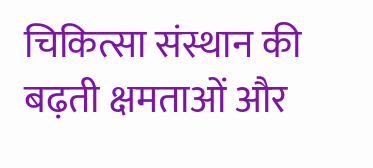चिकित्सा संस्थान की बढ़ती क्षमताओं और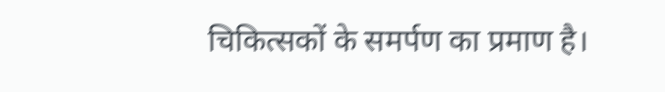चिकित्सकों के समर्पण का प्रमाण है।